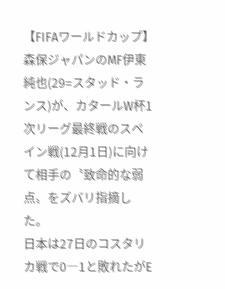【FIFAワールドカップ】森保ジャパンのMF伊東純也(29=スタッド・ランス)が、カタールW杯1次リーグ最終戦のスペイン戦(12月1日)に向けて相手の〝致命的な弱点〟をズバリ指摘した。
日本は27日のコスタリカ戦で0―1と敗れたがE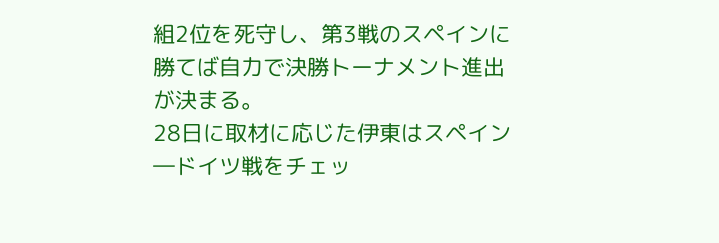組2位を死守し、第3戦のスペインに勝てば自力で決勝トーナメント進出が決まる。
28日に取材に応じた伊東はスペイン―ドイツ戦をチェッ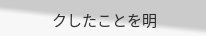クしたことを明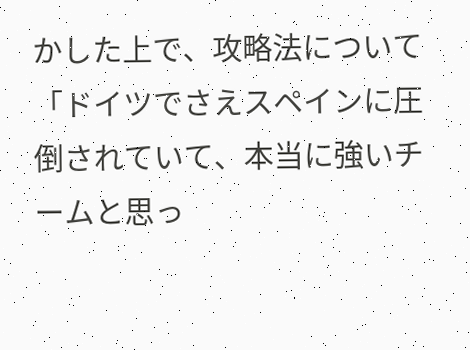かした上で、攻略法について「ドイツでさえスペインに圧倒されていて、本当に強いチームと思っ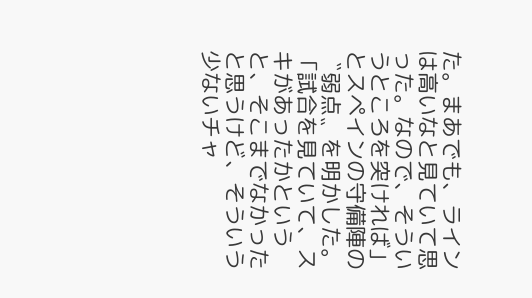た。まあでも、ラインは高いなと見ていて思った。なので、そういうところを突ければ」とスペインの守備陣の〝弱点〟を明かした。
「試合を見ていて、スキがあったかというと、そこまでなかったと思うけど、そういう少ないチャ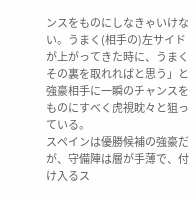ンスをものにしなきゃいけない。うまく(相手の)左サイドが上がってきた時に、うまくその裏を取れればと思う」と強豪相手に一瞬のチャンスをものにすべく虎視眈々と狙っている。
スペインは優勝候補の強豪だが、守備陣は層が手薄で、付け入るス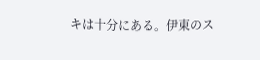キは十分にある。伊東のス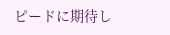ピードに期待し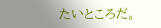たいところだ。